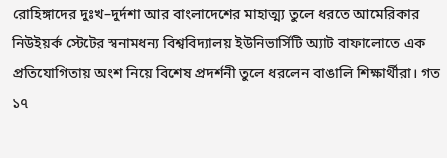রোহিঙ্গাদের দুঃখ–দুর্দশা আর বাংলাদেশের মাহাত্ম্য তুলে ধরতে আমেরিকার নিউইয়র্ক স্টেটের স্বনামধন্য বিশ্ববিদ্যালয় ইউনিভার্সিটি অ্যাট বাফালোতে এক প্রতিযোগিতায় অংশ নিয়ে বিশেষ প্রদর্শনী তুলে ধরলেন বাঙালি শিক্ষার্থীরা। গত ১৭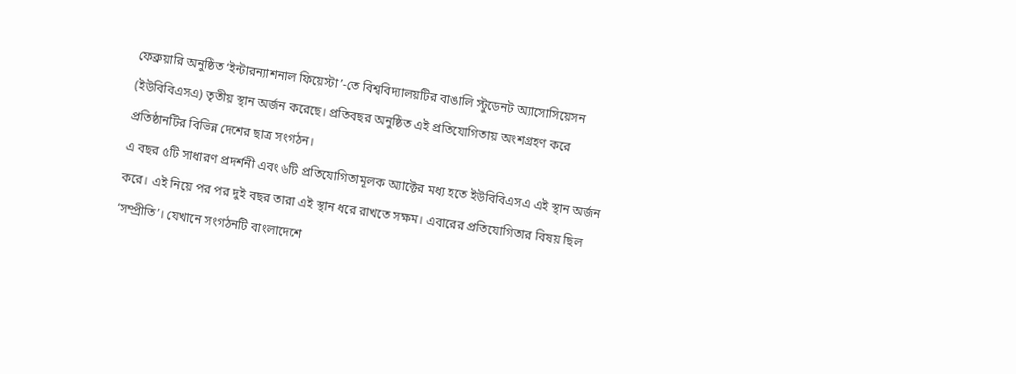ফেব্রুয়ারি অনুষ্ঠিত ‘ইন্টারন্যাশনাল ফিয়েস্টা’-তে বিশ্ববিদ্যালয়টির বাঙালি স্টুডেনট অ্যাসোসিয়েসন (ইউবিবিএসএ) তৃতীয় স্থান অর্জন করেছে। প্রতিবছর অনুষ্ঠিত এই প্রতিযোগিতায় অংশগ্রহণ করে প্রতিষ্ঠানটির বিভিন্ন দেশের ছাত্র সংগঠন।
এ বছর ৫টি সাধারণ প্রদর্শনী এবং ৬টি প্রতিযোগিতামূলক অ্যাক্টের মধ্য হতে ইউবিবিএসএ এই স্থান অর্জন করে। এই নিয়ে পর পর দুই বছর তারা এই স্থান ধরে রাখতে সক্ষম। এবারের প্রতিযোগিতার বিষয় ছিল ‘সম্প্রীতি’। যেখানে সংগঠনটি বাংলাদেশে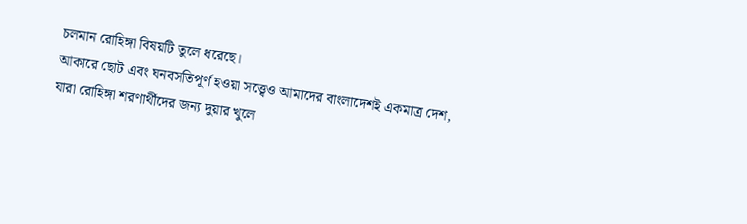চলমান রোহিঙ্গা বিষয়টি তুলে ধরেছে।
আকারে ছোট এবং ঘনবসতিপূর্ণ হওয়া সত্ত্বেও আমাদের বাংলাদেশই একমাত্র দেশ, যারা রোহিঙ্গা শরণার্থীদের জন্য দুয়ার খুলে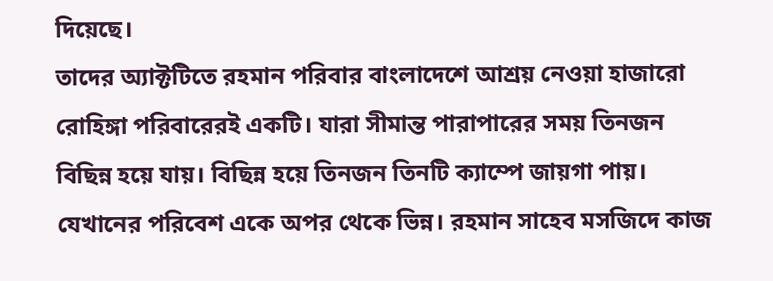দিয়েছে।
তাদের অ্যাক্টটিতে রহমান পরিবার বাংলাদেশে আশ্রয় নেওয়া হাজারো রোহিঙ্গা পরিবারেরই একটি। যারা সীমান্ত পারাপারের সময় তিনজন বিছিন্ন হয়ে যায়। বিছিন্ন হয়ে তিনজন তিনটি ক্যাম্পে জায়গা পায়। যেখানের পরিবেশ একে অপর থেকে ভিন্ন। রহমান সাহেব মসজিদে কাজ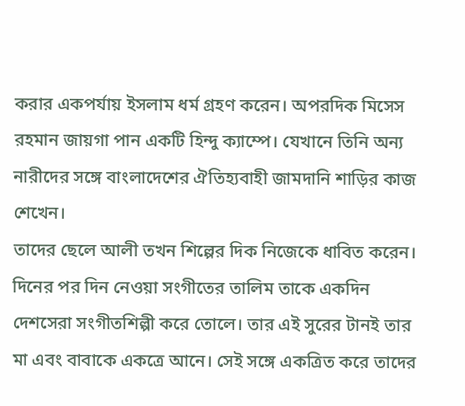করার একপর্যায় ইসলাম ধর্ম গ্রহণ করেন। অপরদিক মিসেস রহমান জায়গা পান একটি হিন্দু ক্যাম্পে। যেখানে তিনি অন্য নারীদের সঙ্গে বাংলাদেশের ঐতিহ্যবাহী জামদানি শাড়ির কাজ শেখেন।
তাদের ছেলে আলী তখন শিল্পের দিক নিজেকে ধাবিত করেন। দিনের পর দিন নেওয়া সংগীতের তালিম তাকে একদিন দেশসেরা সংগীতশিল্পী করে তোলে। তার এই সুরের টানই তার মা এবং বাবাকে একত্রে আনে। সেই সঙ্গে একত্রিত করে তাদের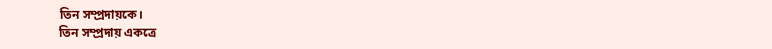তিন সম্প্রদায়কে।
তিন সম্প্রদায় একত্রে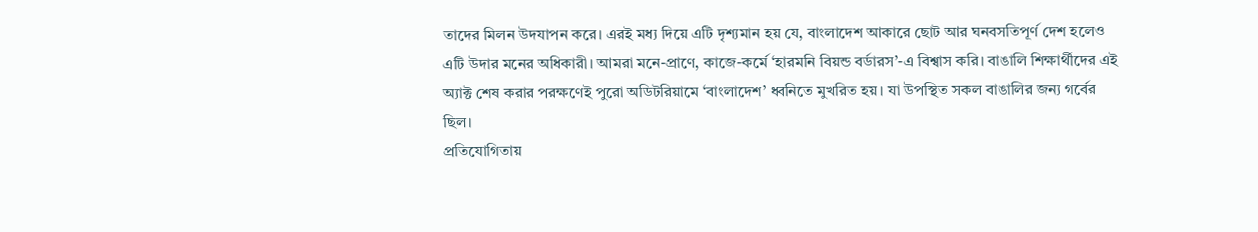তাদের মিলন উদযাপন করে। এরই মধ্য দিয়ে এটি দৃশ্যমান হয় যে, বাংলাদেশ আকারে ছোট আর ঘনবসতিপূর্ণ দেশ হলেও এটি উদার মনের অধিকারী। আমরা মনে-প্রাণে, কাজে-কর্মে ‘হারমনি বিয়ন্ড বর্ডারস’-এ বিশ্বাস করি। বাঙালি শিক্ষার্থীদের এই অ্যাক্ট শেষ করার পরক্ষণেই পুরো অডিটরিয়ামে ‘বাংলাদেশ’ ধ্বনিতে মুখরিত হয়। যা উপস্থিত সকল বাঙালির জন্য গর্বের ছিল।
প্রতিযোগিতায়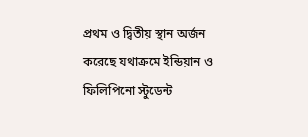প্রথম ও দ্বিতীয় স্থান অর্জন করেছে যথাক্রমে ইন্ডিয়ান ও ফিলিপিনো স্টুডেন্ট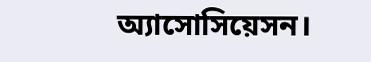অ্যাসোসিয়েসন।